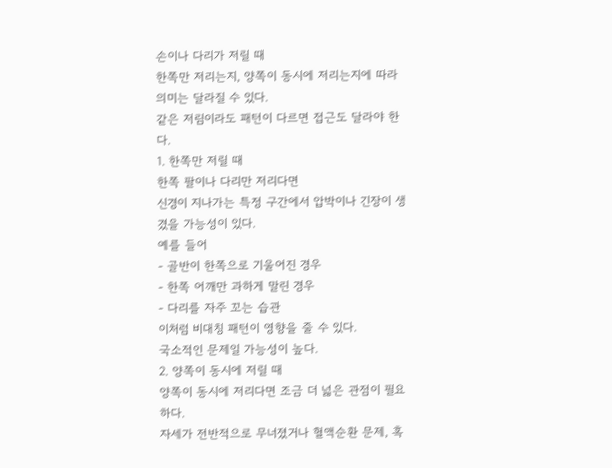손이나 다리가 저릴 때
한쪽만 저리는지, 양쪽이 동시에 저리는지에 따라 의미는 달라질 수 있다.
같은 저림이라도 패턴이 다르면 접근도 달라야 한다.
1. 한쪽만 저릴 때
한쪽 팔이나 다리만 저리다면
신경이 지나가는 특정 구간에서 압박이나 긴장이 생겼을 가능성이 있다.
예를 들어
- 골반이 한쪽으로 기울어진 경우
- 한쪽 어깨만 과하게 말린 경우
- 다리를 자주 꼬는 습관
이처럼 비대칭 패턴이 영향을 줄 수 있다.
국소적인 문제일 가능성이 높다.
2. 양쪽이 동시에 저릴 때
양쪽이 동시에 저리다면 조금 더 넓은 관점이 필요하다.
자세가 전반적으로 무너졌거나 혈액순환 문제, 혹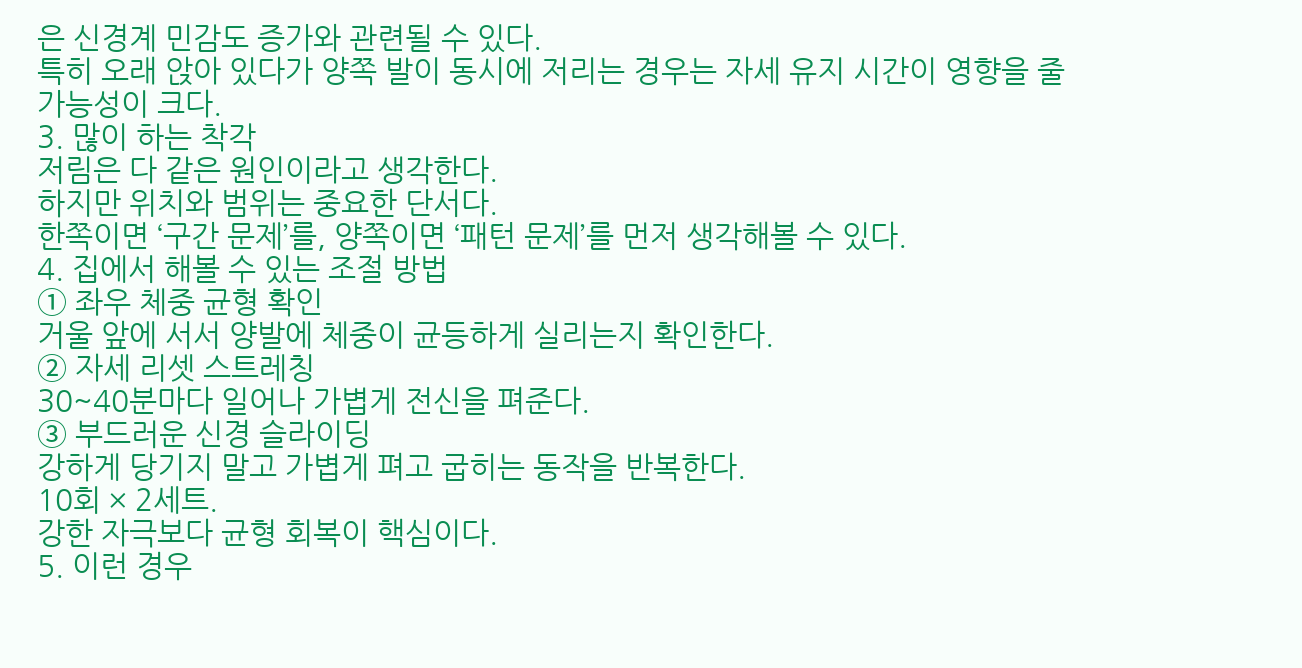은 신경계 민감도 증가와 관련될 수 있다.
특히 오래 앉아 있다가 양쪽 발이 동시에 저리는 경우는 자세 유지 시간이 영향을 줄 가능성이 크다.
3. 많이 하는 착각
저림은 다 같은 원인이라고 생각한다.
하지만 위치와 범위는 중요한 단서다.
한쪽이면 ‘구간 문제’를, 양쪽이면 ‘패턴 문제’를 먼저 생각해볼 수 있다.
4. 집에서 해볼 수 있는 조절 방법
① 좌우 체중 균형 확인
거울 앞에 서서 양발에 체중이 균등하게 실리는지 확인한다.
② 자세 리셋 스트레칭
30~40분마다 일어나 가볍게 전신을 펴준다.
③ 부드러운 신경 슬라이딩
강하게 당기지 말고 가볍게 펴고 굽히는 동작을 반복한다.
10회 × 2세트.
강한 자극보다 균형 회복이 핵심이다.
5. 이런 경우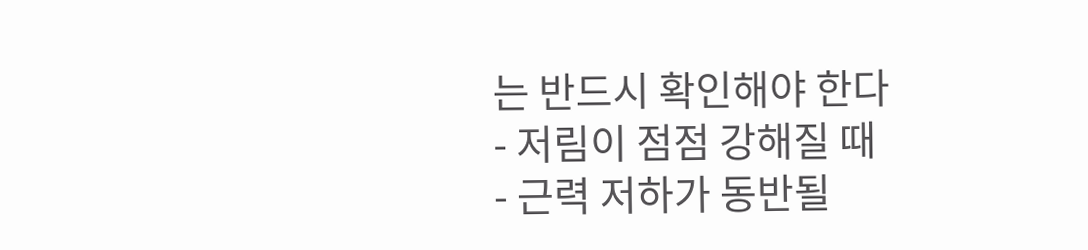는 반드시 확인해야 한다
- 저림이 점점 강해질 때
- 근력 저하가 동반될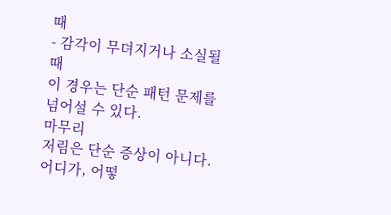때
- 감각이 무뎌지거나 소실될 때
이 경우는 단순 패턴 문제를 넘어설 수 있다.
마무리
저림은 단순 증상이 아니다.
어디가, 어떻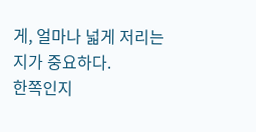게, 얼마나 넓게 저리는지가 중요하다.
한쪽인지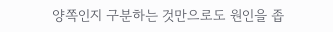양쪽인지 구분하는 것만으로도 원인을 좁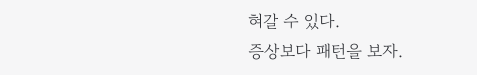혀갈 수 있다.
증상보다 패턴을 보자.